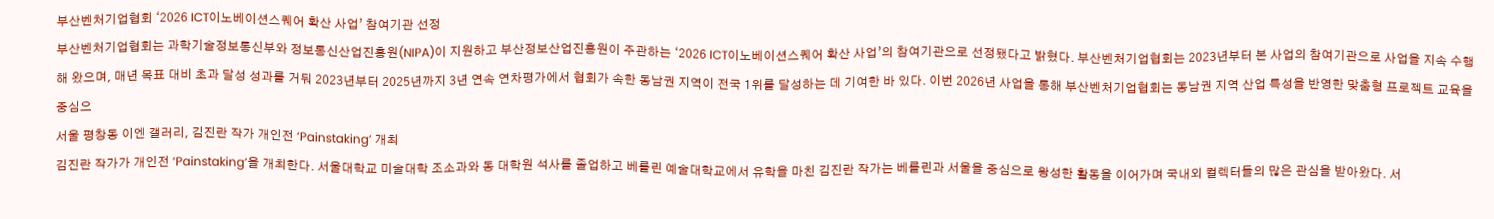부산벤처기업협회 ‘2026 ICT이노베이션스퀘어 확산 사업’ 참여기관 선정
부산벤처기업협회는 과학기술정보통신부와 정보통신산업진흥원(NIPA)이 지원하고 부산정보산업진흥원이 주관하는 ‘2026 ICT이노베이션스퀘어 확산 사업’의 참여기관으로 선정됐다고 밝혔다. 부산벤처기업협회는 2023년부터 본 사업의 참여기관으로 사업을 지속 수행해 왔으며, 매년 목표 대비 초과 달성 성과를 거둬 2023년부터 2025년까지 3년 연속 연차평가에서 협회가 속한 동남권 지역이 전국 1위를 달성하는 데 기여한 바 있다. 이번 2026년 사업을 통해 부산벤처기업협회는 동남권 지역 산업 특성을 반영한 맞춤형 프로젝트 교육을 중심으
서울 평창동 이엔 갤러리, 김진란 작가 개인전 ‘Painstaking’ 개최
김진란 작가가 개인전 ‘Painstaking’을 개최한다. 서울대학교 미술대학 조소과와 동 대학원 석사를 졸업하고 베를린 예술대학교에서 유학을 마친 김진란 작가는 베를린과 서울을 중심으로 왕성한 활동을 이어가며 국내외 컬렉터들의 많은 관심을 받아왔다. 서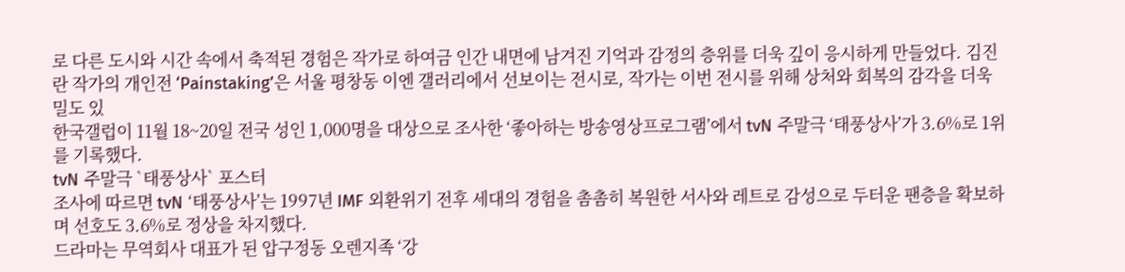로 다른 도시와 시간 속에서 축적된 경험은 작가로 하여금 인간 내면에 남겨진 기억과 감정의 층위를 더욱 깊이 응시하게 만들었다. 김진란 작가의 개인전 ‘Painstaking’은 서울 평창동 이엔 갤러리에서 선보이는 전시로, 작가는 이번 전시를 위해 상처와 회복의 감각을 더욱 밀도 있
한국갤럽이 11월 18~20일 전국 성인 1,000명을 대상으로 조사한 ‘좋아하는 방송영상프로그램’에서 tvN 주말극 ‘태풍상사’가 3.6%로 1위를 기록했다.
tvN 주말극 `태풍상사` 포스터
조사에 따르면 tvN ‘태풍상사’는 1997년 IMF 외환위기 전후 세대의 경험을 촘촘히 복원한 서사와 레트로 감성으로 두터운 팬층을 확보하며 선호도 3.6%로 정상을 차지했다.
드라마는 무역회사 대표가 된 압구정동 오렌지족 ‘강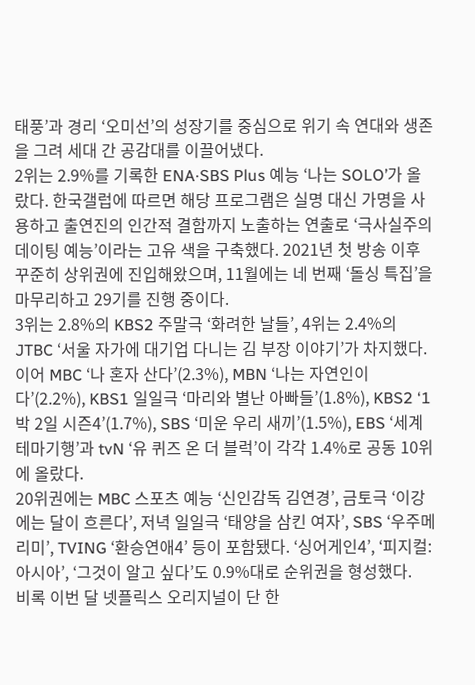태풍’과 경리 ‘오미선’의 성장기를 중심으로 위기 속 연대와 생존을 그려 세대 간 공감대를 이끌어냈다.
2위는 2.9%를 기록한 ENA·SBS Plus 예능 ‘나는 SOLO’가 올랐다. 한국갤럽에 따르면 해당 프로그램은 실명 대신 가명을 사용하고 출연진의 인간적 결함까지 노출하는 연출로 ‘극사실주의 데이팅 예능’이라는 고유 색을 구축했다. 2021년 첫 방송 이후 꾸준히 상위권에 진입해왔으며, 11월에는 네 번째 ‘돌싱 특집’을 마무리하고 29기를 진행 중이다.
3위는 2.8%의 KBS2 주말극 ‘화려한 날들’, 4위는 2.4%의 JTBC ‘서울 자가에 대기업 다니는 김 부장 이야기’가 차지했다. 이어 MBC ‘나 혼자 산다’(2.3%), MBN ‘나는 자연인이다’(2.2%), KBS1 일일극 ‘마리와 별난 아빠들’(1.8%), KBS2 ‘1박 2일 시즌4’(1.7%), SBS ‘미운 우리 새끼’(1.5%), EBS ‘세계테마기행’과 tvN ‘유 퀴즈 온 더 블럭’이 각각 1.4%로 공동 10위에 올랐다.
20위권에는 MBC 스포츠 예능 ‘신인감독 김연경’, 금토극 ‘이강에는 달이 흐른다’, 저녁 일일극 ‘태양을 삼킨 여자’, SBS ‘우주메리미’, TVING ‘환승연애4’ 등이 포함됐다. ‘싱어게인4’, ‘피지컬: 아시아’, ‘그것이 알고 싶다’도 0.9%대로 순위권을 형성했다.
비록 이번 달 넷플릭스 오리지널이 단 한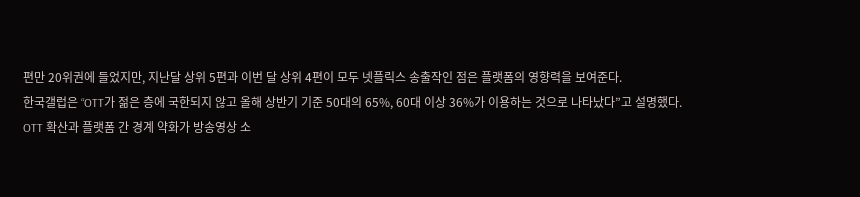편만 20위권에 들었지만, 지난달 상위 5편과 이번 달 상위 4편이 모두 넷플릭스 송출작인 점은 플랫폼의 영향력을 보여준다.
한국갤럽은 “OTT가 젊은 층에 국한되지 않고 올해 상반기 기준 50대의 65%, 60대 이상 36%가 이용하는 것으로 나타났다”고 설명했다.
OTT 확산과 플랫폼 간 경계 약화가 방송영상 소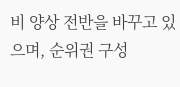비 양상 전반을 바꾸고 있으며, 순위권 구성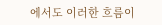에서도 이러한 흐름이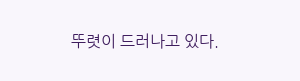뚜렷이 드러나고 있다.